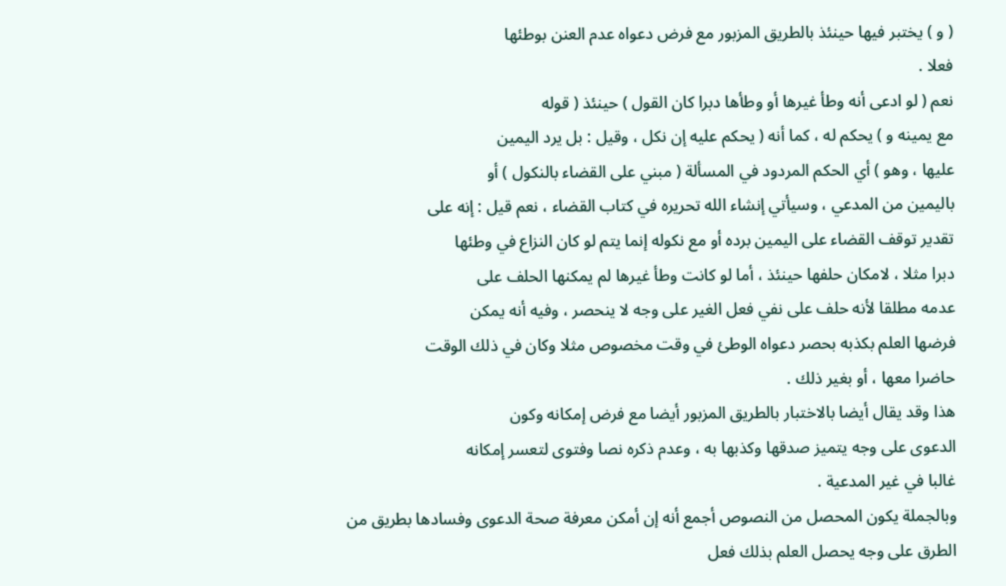( و ) يختبر فيها حينئذ بالطريق المزبور مع فرض دعواه عدم العنن بوطئها
فعلا .
نعم ( لو ادعى أنه وطأ غيرها أو وطأها دبرا كان القول ) حينئذ ( قوله
مع يمينه و ) يحكم له ، كما أنه ( يحكم عليه إن نكل ، وقيل : بل يرد اليمين
عليها ، وهو ) أي الحكم المردود في المسألة ( مبني على القضاء بالنكول ) أو
باليمين من المدعي ، وسيأتي إنشاء الله تحريره في كتاب القضاء ، نعم قيل : إنه على
تقدير توقف القضاء على اليمين برده أو مع نكوله إنما يتم لو كان النزاع في وطئها
دبرا مثلا ، لامكان حلفها حينئذ ، أما لو كانت وطأ غيرها لم يمكنها الحلف على
عدمه مطلقا لأنه حلف على نفي فعل الغير على وجه لا ينحصر ، وفيه أنه يمكن
فرضها العلم بكذبه بحصر دعواه الوطئ في وقت مخصوص مثلا وكان في ذلك الوقت
حاضرا معها ، أو بغير ذلك .
هذا وقد يقال أيضا بالاختبار بالطريق المزبور أيضا مع فرض إمكانه وكون
الدعوى على وجه يتميز صدقها وكذبها به ، وعدم ذكره نصا وفتوى لتعسر إمكانه
غالبا في غير المدعية .
وبالجملة يكون المحصل من النصوص أجمع أنه إن أمكن معرفة صحة الدعوى وفسادها بطريق من الطرق على وجه يحصل العلم بذلك فعل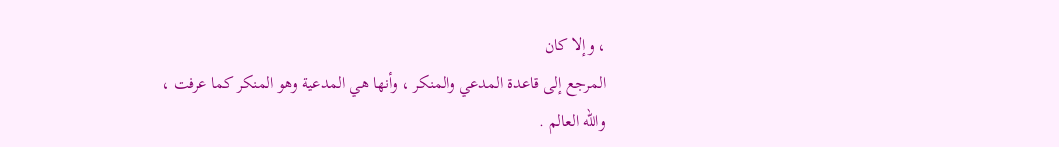، وإلا كان
المرجع إلى قاعدة المدعي والمنكر ، وأنها هي المدعية وهو المنكر كما عرفت ،
والله العالم .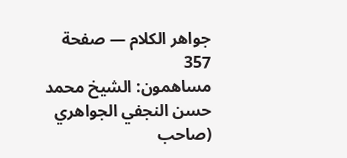جواهر الكلام — صفحة 357
مساهمون: الشيخ محمد حسن النجفي الجواهري (صاحب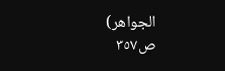الجواهر)
ص٣٥٧